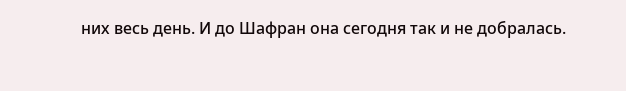них весь день. И до Шафран она сегодня так и не добралась.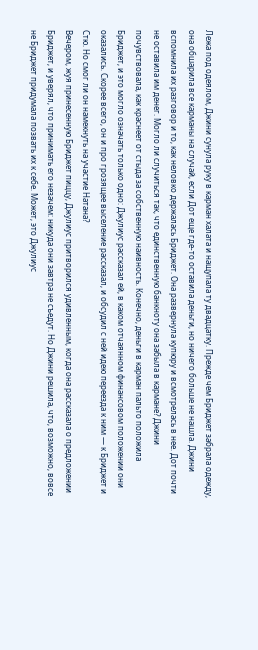Лежа под одеялом, Джини сунула руку в карман халата и нащупала ту двадцатку. Прежде чем Бриджет забрала одежду, она обшарила все карманы на случай, если Дот еще где-то оставила деньги, но ничего больше не нашла. Джини вспомнила их разговор и то, как неловко держалась Бриджет. Она развернула купюру и всмотрелась в нее. Дот почти не оставила им денег. Могло ли случиться так, что единственную банкноту она забыла в кармане? Джини почувствовала, как краснеет от стыда за собственную наивность. Конечно, деньги в карман пальто положила Бриджет, и это могло означать только одно: Джулиус рассказал ей, в каком отчаянном финансовом положении они оказались. Скорее всего, он и про грозящее выселение рассказал, и обсудил с ней идею переезда к ним — к Бриджет и Стю. Но смог ли он намекнуть на участие Натана?
Вечером, жуя принесенную Бриджет пиццу, Джулиус притворился удивленным, когда она рассказала о предложении Бриджет, и уверял, что принимать его незачем: никуда они завтра не съедут. Но Джини решила, что, возможно, вовсе не Бриджет придумала позвать их к себе. Может, это Джулиус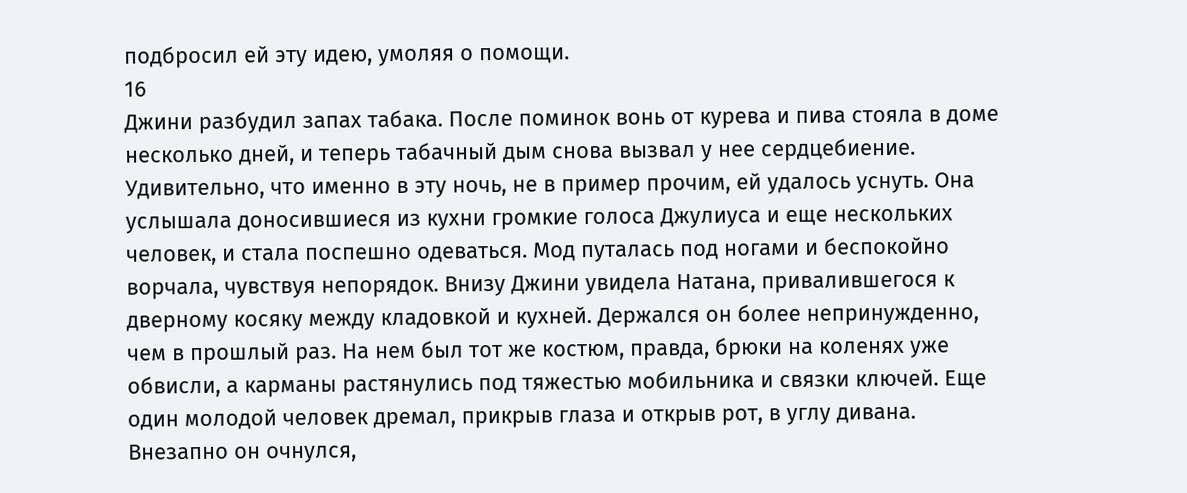подбросил ей эту идею, умоляя о помощи.
16
Джини разбудил запах табака. После поминок вонь от курева и пива стояла в доме несколько дней, и теперь табачный дым снова вызвал у нее сердцебиение. Удивительно, что именно в эту ночь, не в пример прочим, ей удалось уснуть. Она услышала доносившиеся из кухни громкие голоса Джулиуса и еще нескольких человек, и стала поспешно одеваться. Мод путалась под ногами и беспокойно ворчала, чувствуя непорядок. Внизу Джини увидела Натана, привалившегося к дверному косяку между кладовкой и кухней. Держался он более непринужденно, чем в прошлый раз. На нем был тот же костюм, правда, брюки на коленях уже обвисли, а карманы растянулись под тяжестью мобильника и связки ключей. Еще один молодой человек дремал, прикрыв глаза и открыв рот, в углу дивана. Внезапно он очнулся,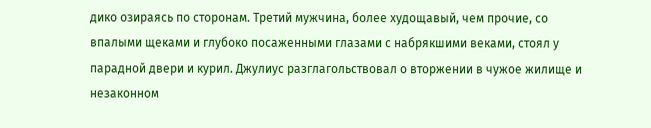дико озираясь по сторонам. Третий мужчина, более худощавый, чем прочие, со впалыми щеками и глубоко посаженными глазами с набрякшими веками, стоял у парадной двери и курил. Джулиус разглагольствовал о вторжении в чужое жилище и незаконном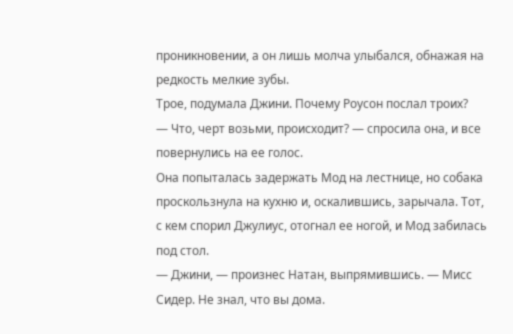проникновении, а он лишь молча улыбался, обнажая на редкость мелкие зубы.
Трое, подумала Джини. Почему Роусон послал троих?
— Что, черт возьми, происходит? — спросила она, и все повернулись на ее голос.
Она попыталась задержать Мод на лестнице, но собака проскользнула на кухню и, оскалившись, зарычала. Тот, с кем спорил Джулиус, отогнал ее ногой, и Мод забилась под стол.
— Джини, — произнес Натан, выпрямившись. — Мисс Сидер. Не знал, что вы дома.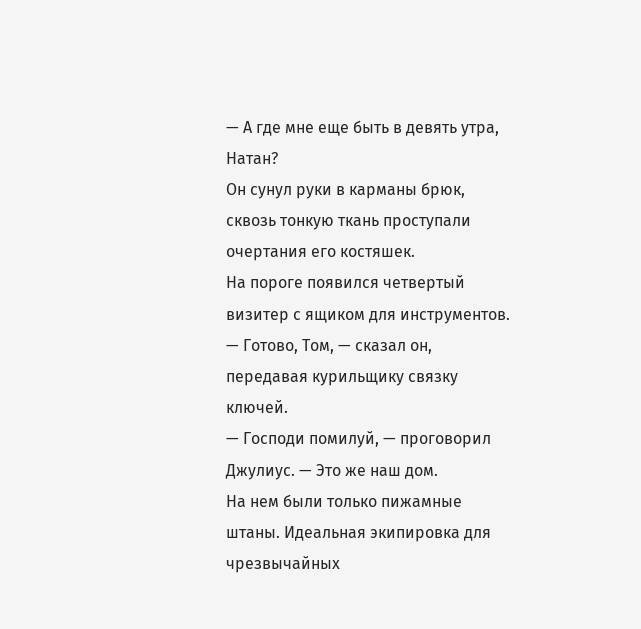— А где мне еще быть в девять утра, Натан?
Он сунул руки в карманы брюк, сквозь тонкую ткань проступали очертания его костяшек.
На пороге появился четвертый визитер с ящиком для инструментов.
— Готово, Том, — сказал он, передавая курильщику связку ключей.
— Господи помилуй, — проговорил Джулиус. — Это же наш дом.
На нем были только пижамные штаны. Идеальная экипировка для чрезвычайных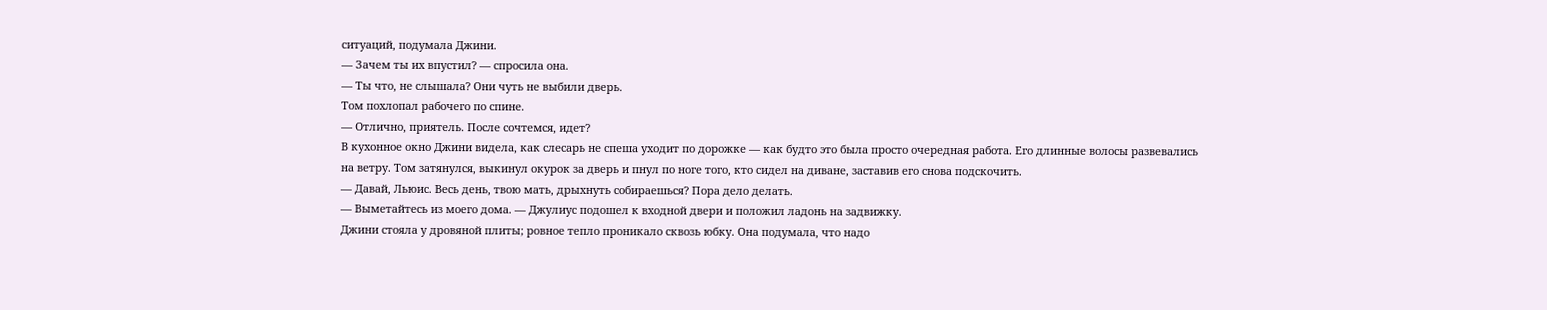ситуаций, подумала Джини.
— Зачем ты их впустил? — спросила она.
— Ты что, не слышала? Они чуть не выбили дверь.
Том похлопал рабочего по спине.
— Отлично, приятель. После сочтемся, идет?
В кухонное окно Джини видела, как слесарь не спеша уходит по дорожке — как будто это была просто очередная работа. Его длинные волосы развевались на ветру. Том затянулся, выкинул окурок за дверь и пнул по ноге того, кто сидел на диване, заставив его снова подскочить.
— Давай, Льюис. Весь день, твою мать, дрыхнуть собираешься? Пора дело делать.
— Выметайтесь из моего дома. — Джулиус подошел к входной двери и положил ладонь на задвижку.
Джини стояла у дровяной плиты; ровное тепло проникало сквозь юбку. Она подумала, что надо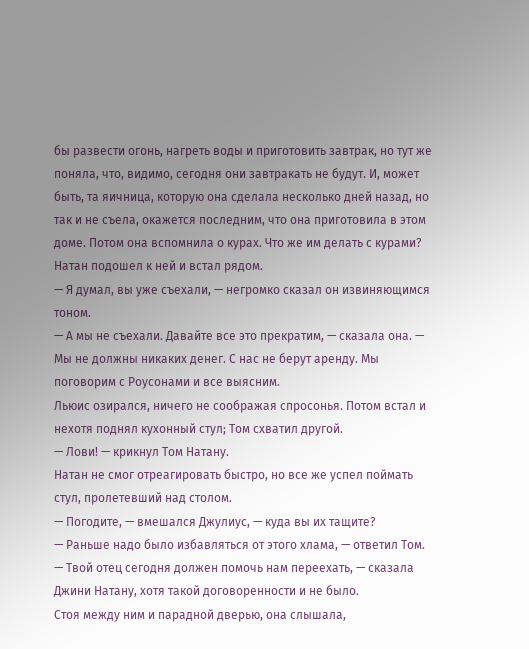бы развести огонь, нагреть воды и приготовить завтрак, но тут же поняла, что, видимо, сегодня они завтракать не будут. И, может быть, та яичница, которую она сделала несколько дней назад, но так и не съела, окажется последним, что она приготовила в этом доме. Потом она вспомнила о курах. Что же им делать с курами? Натан подошел к ней и встал рядом.
— Я думал, вы уже съехали, — негромко сказал он извиняющимся тоном.
— А мы не съехали. Давайте все это прекратим, — сказала она. — Мы не должны никаких денег. С нас не берут аренду. Мы поговорим с Роусонами и все выясним.
Льюис озирался, ничего не соображая спросонья. Потом встал и нехотя поднял кухонный стул; Том схватил другой.
— Лови! — крикнул Том Натану.
Натан не смог отреагировать быстро, но все же успел поймать стул, пролетевший над столом.
— Погодите, — вмешался Джулиус, — куда вы их тащите?
— Раньше надо было избавляться от этого хлама, — ответил Том.
— Твой отец сегодня должен помочь нам переехать, — сказала Джини Натану, хотя такой договоренности и не было.
Стоя между ним и парадной дверью, она слышала,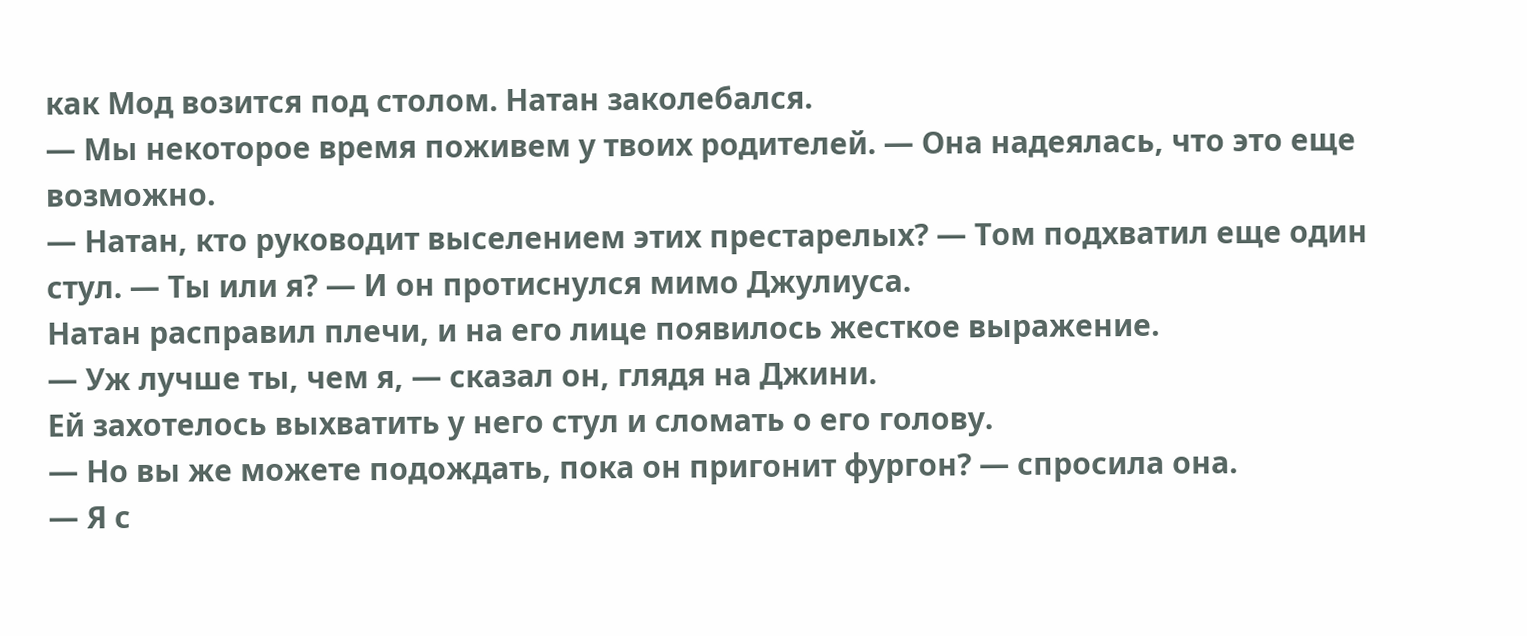как Мод возится под столом. Натан заколебался.
— Мы некоторое время поживем у твоих родителей. — Она надеялась, что это еще возможно.
— Натан, кто руководит выселением этих престарелых? — Том подхватил еще один стул. — Ты или я? — И он протиснулся мимо Джулиуса.
Натан расправил плечи, и на его лице появилось жесткое выражение.
— Уж лучше ты, чем я, — сказал он, глядя на Джини.
Ей захотелось выхватить у него стул и сломать о его голову.
— Но вы же можете подождать, пока он пригонит фургон? — спросила она.
— Я с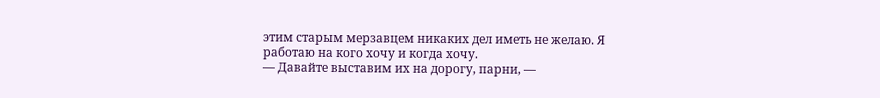этим старым мерзавцем никаких дел иметь не желаю. Я работаю на кого хочу и когда хочу.
— Давайте выставим их на дорогу, парни, —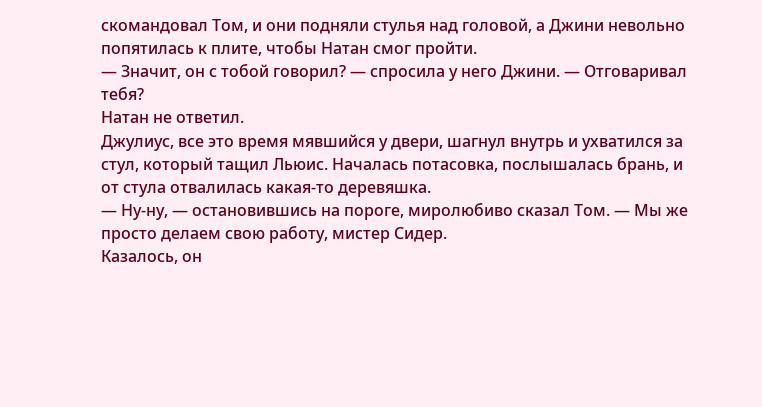скомандовал Том, и они подняли стулья над головой, а Джини невольно попятилась к плите, чтобы Натан смог пройти.
— Значит, он с тобой говорил? — спросила у него Джини. — Отговаривал тебя?
Натан не ответил.
Джулиус, все это время мявшийся у двери, шагнул внутрь и ухватился за стул, который тащил Льюис. Началась потасовка, послышалась брань, и от стула отвалилась какая-то деревяшка.
— Ну-ну, — остановившись на пороге, миролюбиво сказал Том. — Мы же просто делаем свою работу, мистер Сидер.
Казалось, он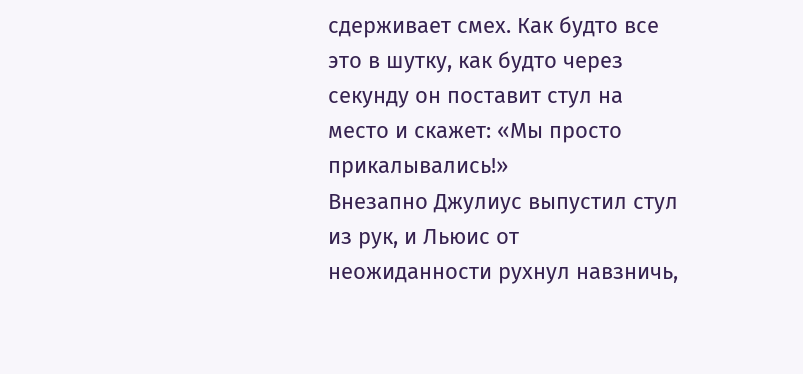сдерживает смех. Как будто все это в шутку, как будто через секунду он поставит стул на место и скажет: «Мы просто прикалывались!»
Внезапно Джулиус выпустил стул из рук, и Льюис от неожиданности рухнул навзничь,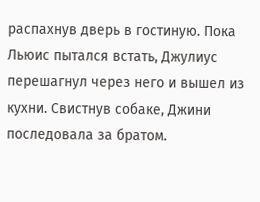распахнув дверь в гостиную. Пока Льюис пытался встать, Джулиус перешагнул через него и вышел из кухни. Свистнув собаке, Джини последовала за братом.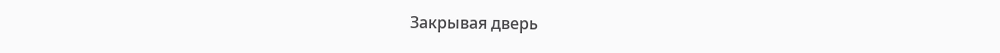Закрывая дверь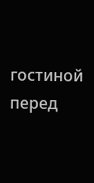гостиной перед